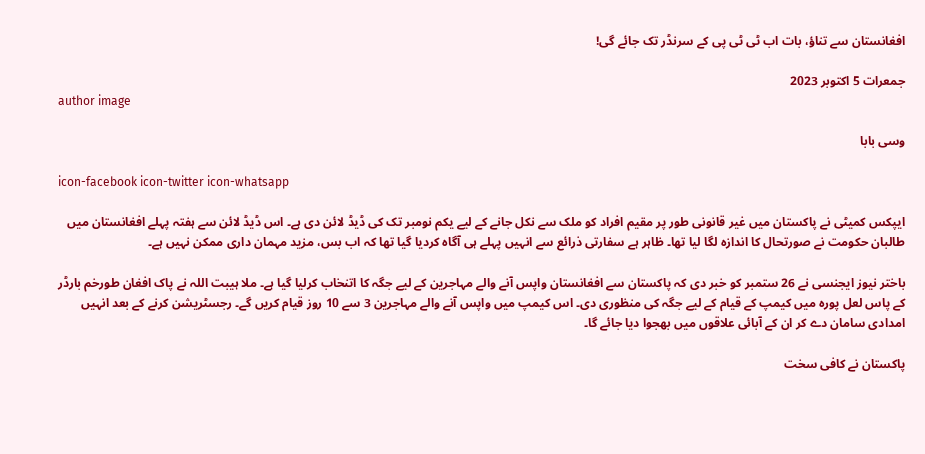افغانستان سے تناؤ، بات اب ٹی ٹی پی کے سرنڈر تک جائے گی!

جمعرات 5 اکتوبر 2023
author image

وسی بابا

icon-facebook icon-twitter icon-whatsapp

ایپکس کمیٹی نے پاکستان میں غیر قانونی طور پر مقیم افراد کو ملک سے نکل جانے کے لیے یکم نومبر تک کی ڈیڈ لائن دی ہے۔ اس ڈیڈ لائن سے ہفتہ پہلے افغانستان میں طالبان حکومت نے صورتحال کا اندازہ لگا لیا تھا۔ ظاہر ہے سفارتی ذرائع سے انہیں پہلے ہی آگاہ کردیا گیا تھا کہ اب بس، مزید مہمان داری ممکن نہیں ہے۔

باختر نیوز ایجنسی نے 26 ستمبر کو خبر دی کہ پاکستان سے افغانستان واپس آنے والے مہاجرین کے لیے جگہ کا اتنخاب کرلیا گیا ہے۔ ملا ہیبت اللہ نے پاک افغان طورخم بارڈر کے پاس لعل پورہ میں کیمپ کے قیام کے لیے جگہ کی منظوری دی۔ اس کیمپ میں واپس آنے والے مہاجرین 3 سے 10 روز قیام کریں گے۔ رجسٹریشن کرنے کے بعد انہیں امدادی سامان دے کر ان کے آبائی علاقوں میں بھجوا دیا جائے گا۔

پاکستان نے کافی سخت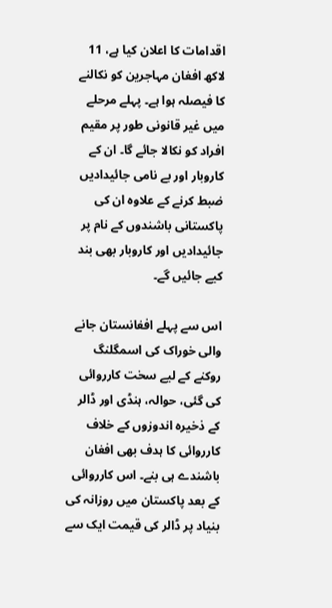اقدامات کا اعلان کیا ہے، 11 لاکھ افغان مہاجرین کو نکالنے کا فیصلہ ہوا ہے۔ پہلے مرحلے میں غیر قانونی طور پر مقیم افراد کو نکالا جائے گا۔ ان کے کاروبار اور بے نامی جائیدادیں ضبط کرنے کے علاوہ ان کی پاکستانی باشندوں کے نام پر جائیدادیں اور کاروبار بھی بند کیے جائیں گے۔

اس سے پہلے افغانستان جانے والی خوراک کی اسمگلنگ روکنے کے لیے سخت کارروائی کی گئی، حوالہ، ہنڈی اور ڈالر کے ذخیرہ اندوزوں کے خلاف کارروائی کا ہدف بھی افغان باشندے ہی بنے۔ اس کارروائی کے بعد پاکستان میں روزانہ کی بنیاد پر ڈالر کی قیمت ایک سے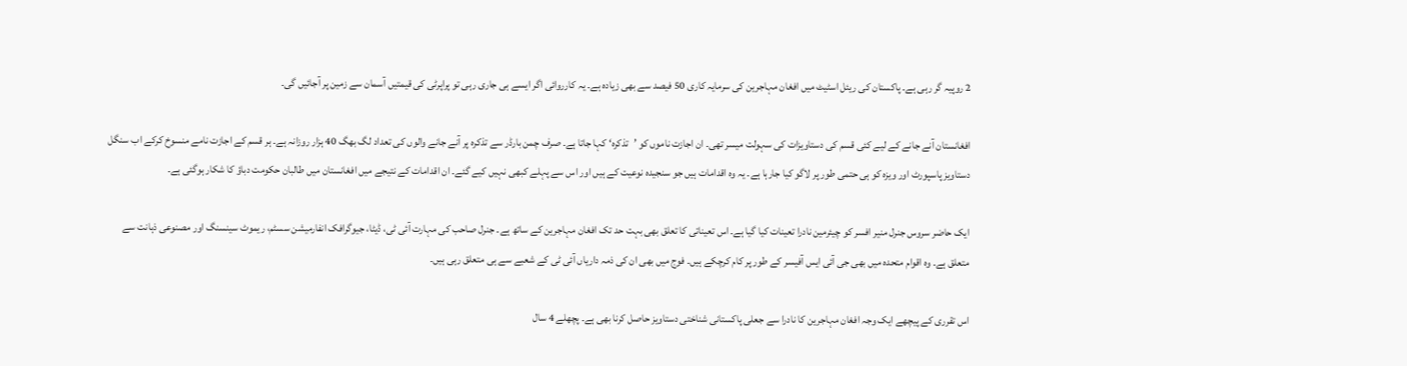2 روپیہ گر رہی ہے۔ پاکستان کی ریئل اسٹیٹ میں افغان مہاجرین کی سرمایہ کاری 50 فیصد سے بھی زیادہ ہے۔ یہ کارروائی اگر ایسے ہی جاری رہی تو پراپرٹی کی قیمتیں آسمان سے زمین پر آجائیں گی۔

افغانستان آنے جانے کے لیے کئی قسم کی دستاویزات کی سہولت میسر تھی۔ ان اجازت ناموں کو ’تذکرہ‘ کہا جاتا ہے۔ صرف چمن بارڈر سے تذکرہ پر آنے جانے والوں کی تعداد لگ بھگ 40 ہزار روزانہ ہے۔ ہر قسم کے اجازت نامے منسوخ کرکے اب سنگل دستاویز پاسپورٹ اور ویزہ کو ہی حتمی طور پر لاگو کیا جارہا ہے۔ یہ وہ اقدامات ہیں جو سنجیدہ نوعیت کے ہیں اور اس سے پہلے کبھی نہیں کیے گئے۔ ان اقدامات کے نتیجے میں افغانستان میں طالبان حکومت دباؤ کا شکار ہوگئی ہے۔

ایک حاضر سروس جنرل منیر افسر کو چیئرمین نادرا تعینات کیا گیا ہے۔ اس تعیناتی کا تعلق بھی بہت حد تک افغان مہاجرین کے ساتھ ہے۔ جنرل صاحب کی مہارت آئی ٹی، ڈیٹا، جیوگرافک انفارمیشن سسٹم، ریموٹ سینسنگ اور مصنوعی ذہانت سے متعلق ہے۔ وہ اقوام متحدہ میں بھی جی آئی ایس آفیسر کے طور پر کام کرچکے ہیں۔ فوج میں بھی ان کی ذمہ داریاں آئی ٹی کے شعبے سے ہی متعلق رہی ہیں۔

اس تقرری کے پیچھے ایک وجہ افغان مہاجرین کا نادرا سے جعلی پاکستانی شناختی دستاویز حاصل کرنا بھی ہے۔ پچھلے 4 سال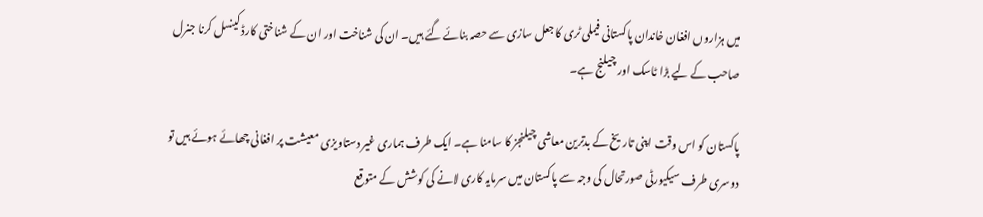میں ہزاروں افغان خاندان پاکستانی فیملی ٹری کا جعل سازی سے حصہ بنائے گئے ہیں۔ ان کی شناخت اور ان کے شناختی کارڈ کینسل کرنا جنرل صاحب کے لیے بڑا ٹاسک اور چیلنج ہے۔

پاکستان کو اس وقت اپنی تاریخ کے بدترین معاشی چیلنجز کا سامنا ہے۔ ایک طرف ہماری غیر دستاویزی معیشت پر افغانی چھائے ہوئے ہیں تو دوسری طرف سیکیورٹی صورتحال کی وجہ سے پاکستان میں سرمایہ کاری لانے کی کوشش کے متوقع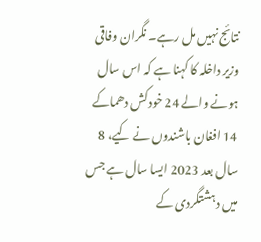نتائج نہیں مل رہے۔ نگران وفاقی وزیر داخلہ کا کہنا ہے کہ اس سال ہونے والے 24 خودکش دھماکے 14 افغان باشندوں نے کیے، 8 سال بعد 2023 ایسا سال ہے جس میں دہشتگردی کے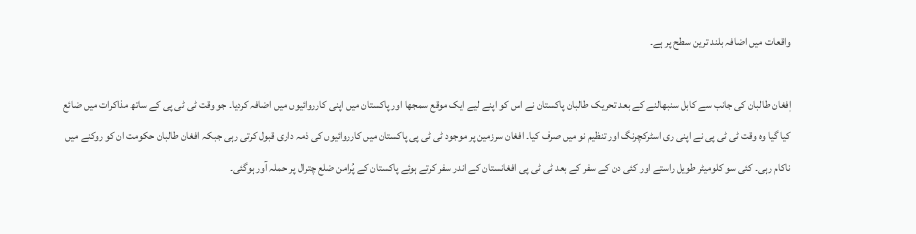واقعات میں اضافہ بلند ترین سطح پر ہے۔

اٖفغان طالبان کی جانب سے کابل سنبھالنے کے بعد تحریک طالبان پاکستان نے اس کو اپنے لیے ایک موقع سمجھا اور پاکستان میں اپنی کارروائیوں میں اضافہ کردیا۔ جو وقت ٹی ٹی پی کے ساتھ مذاکرات میں ضائع کیا گیا وہ وقت ٹی ٹی پی نے اپنی ری اسٹرکچرنگ اور تنظیم نو میں صرف کیا۔ افغان سرزمین پر موجود ٹی ٹی پی پاکستان میں کارروائیوں کی ذمہ داری قبول کرتی رہی جبکہ افغان طالبان حکومت ان کو روکنے میں ناکام رہی۔ کئی سو کلومیٹر طویل راستے اور کئی دن کے سفر کے بعد ٹی ٹی پی افغانستان کے اندر سفر کرتے ہوئے پاکستان کے پُرامن ضلع چترال پر حملہ آور ہوگئی۔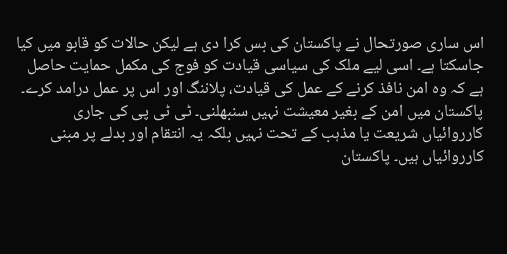اس ساری صورتحال نے پاکستان کی بس کرا دی ہے لیکن حالات کو قابو میں کیا جاسکتا ہے۔ اسی لیے ملک کی سیاسی قیادت کو فوج کی مکمل حمایت حاصل ہے کہ وہ امن نافذ کرنے کے عمل کی قیادت، پلاننگ اور اس پر عمل درامد کرے۔ پاکستان میں امن کے بغیر معیشت نہیں سنبھلنی۔ ٹی ٹی پی کی جاری کارروائیاں شریعت یا مذہب کے تحت نہیں بلکہ یہ انتقام اور بدلے پر مبنی کارروائیاں ہیں۔ پاکستان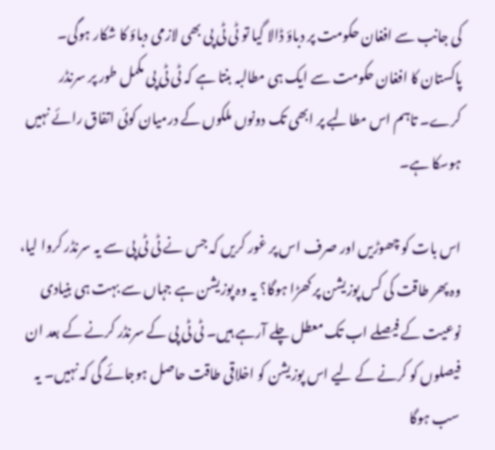کی جانب سے افغان حکومت پر دباؤ ڈالا گیا تو ٹی ٹی پی بھی لازمی دباؤ کا شکار ہوگی۔ پاکستان کا افغان حکومت سے ایک ہی مطالبہ بنتا ہے کہ ٹی ٹی پی مکمل طور پر سرنڈر کرے۔ تاہم اس مطالبے پر ابھی تک دونوں ملکوں کے درمیان کوئی اتفاق رائے نہیں ہوسکا ہے۔

اس بات کو چھوڑیں اور صرف اس پر غور کریں کہ جس نے ٹی ٹی پی سے یہ سرنڈر کروا لیا، وہ پھر طاقت کی کس پوزیشن پر کھڑا ہوگا؟ یہ وہ پوزیشن ہے جہاں سے بہت ہی بنیادی نوعیت کے فیصلے اب تک معطل چلے آرہے ہیں۔ ٹی ٹی پی کے سرنڈر کرنے کے بعد ان فیصلوں کو کرنے کے لیے اس پوزیشن کو اخلاقی طاقت حاصل ہوجائے گی کہ نہیں۔ یہ سب ہوگا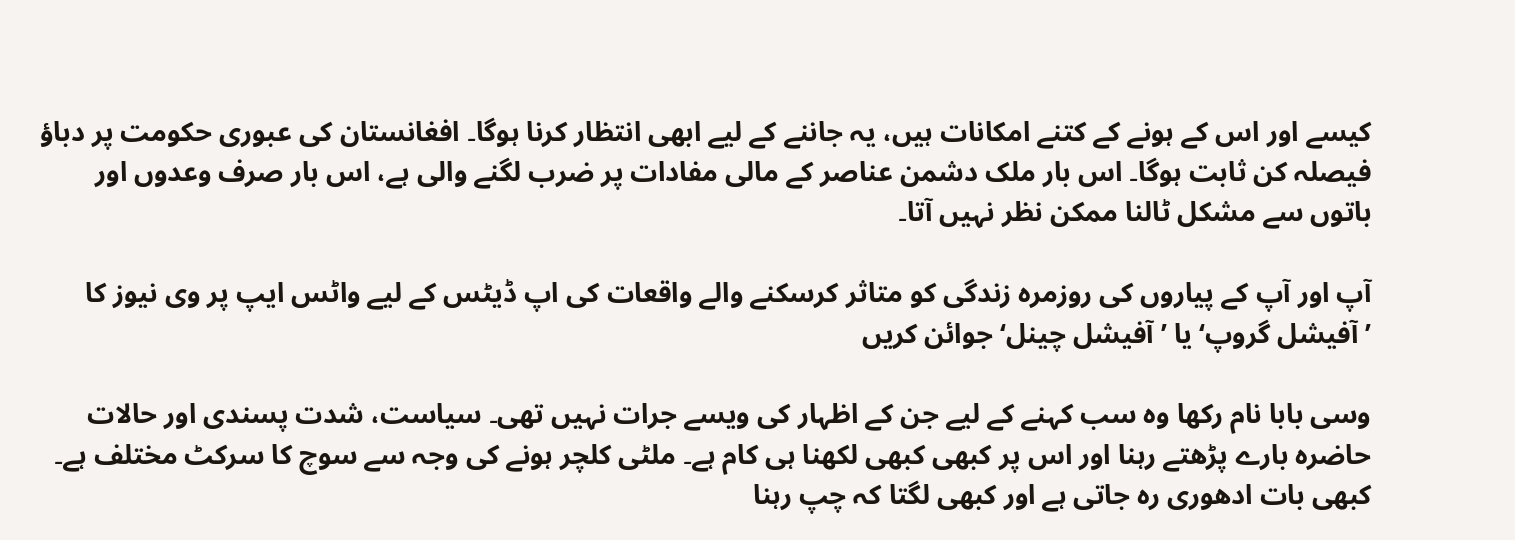کیسے اور اس کے ہونے کے کتنے امکانات ہیں، یہ جاننے کے لیے ابھی انتظار کرنا ہوگا۔ افغانستان کی عبوری حکومت پر دباؤ فیصلہ کن ثابت ہوگا۔ اس بار ملک دشمن عناصر کے مالی مفادات پر ضرب لگنے والی ہے، اس بار صرف وعدوں اور باتوں سے مشکل ٹالنا ممکن نظر نہیں آتا۔

آپ اور آپ کے پیاروں کی روزمرہ زندگی کو متاثر کرسکنے والے واقعات کی اپ ڈیٹس کے لیے واٹس ایپ پر وی نیوز کا ’آفیشل گروپ‘ یا ’آفیشل چینل‘ جوائن کریں

وسی بابا نام رکھا وہ سب کہنے کے لیے جن کے اظہار کی ویسے جرات نہیں تھی۔ سیاست، شدت پسندی اور حالات حاضرہ بارے پڑھتے رہنا اور اس پر کبھی کبھی لکھنا ہی کام ہے۔ ملٹی کلچر ہونے کی وجہ سے سوچ کا سرکٹ مختلف ہے۔ کبھی بات ادھوری رہ جاتی ہے اور کبھی لگتا کہ چپ رہنا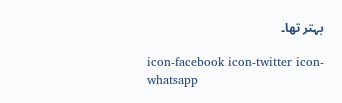بہتر تھا۔

icon-facebook icon-twitter icon-whatsapp